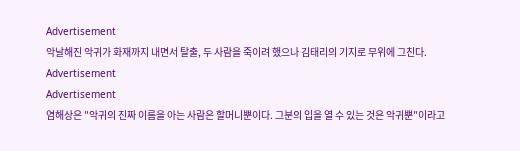Advertisement
악날해진 악귀가 화재까지 내면서 탈출, 두 사람을 죽이려 했으나 김태리의 기지로 무위에 그친다.
Advertisement
Advertisement
염해상은 "악귀의 진짜 이름을 아는 사람은 할머니뿐이다. 그분의 입을 열 수 있는 것은 악귀뿐"이라고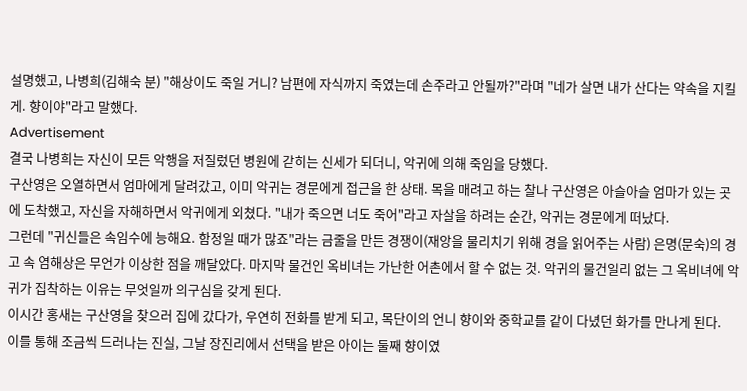설명했고, 나병희(김해숙 분) "해상이도 죽일 거니? 남편에 자식까지 죽였는데 손주라고 안될까?"라며 "네가 살면 내가 산다는 약속을 지킬게. 향이야"라고 말했다.
Advertisement
결국 나병희는 자신이 모든 악행을 저질렀던 병원에 갇히는 신세가 되더니, 악귀에 의해 죽임을 당했다.
구산영은 오열하면서 엄마에게 달려갔고, 이미 악귀는 경문에게 접근을 한 상태. 목을 매려고 하는 찰나 구산영은 아슬아슬 엄마가 있는 곳에 도착했고, 자신을 자해하면서 악귀에게 외쳤다. "내가 죽으면 너도 죽어"라고 자살을 하려는 순간, 악귀는 경문에게 떠났다.
그런데 "귀신들은 속임수에 능해요. 함정일 때가 많죠"라는 금줄을 만든 경쟁이(재앙을 물리치기 위해 경을 읽어주는 사람) 은명(문숙)의 경고 속 염해상은 무언가 이상한 점을 깨달았다. 마지막 물건인 옥비녀는 가난한 어촌에서 할 수 없는 것. 악귀의 물건일리 없는 그 옥비녀에 악귀가 집착하는 이유는 무엇일까 의구심을 갖게 된다.
이시간 홍새는 구산영을 찾으러 집에 갔다가, 우연히 전화를 받게 되고, 목단이의 언니 향이와 중학교를 같이 다녔던 화가를 만나게 된다.
이를 통해 조금씩 드러나는 진실, 그날 장진리에서 선택을 받은 아이는 둘째 향이였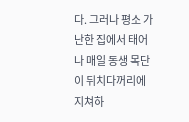다. 그러나 평소 가난한 집에서 태어나 매일 동생 목단이 뒤치다꺼리에 지쳐하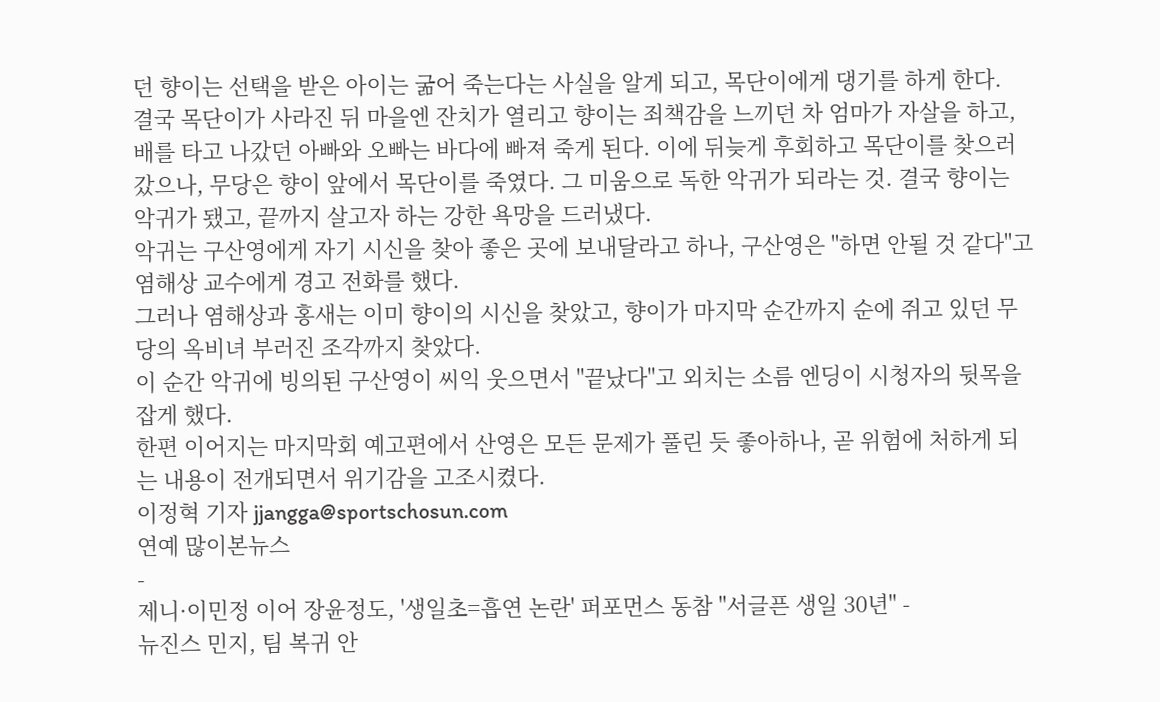던 향이는 선택을 받은 아이는 굶어 죽는다는 사실을 알게 되고, 목단이에게 댕기를 하게 한다.
결국 목단이가 사라진 뒤 마을엔 잔치가 열리고 향이는 죄책감을 느끼던 차 엄마가 자살을 하고, 배를 타고 나갔던 아빠와 오빠는 바다에 빠져 죽게 된다. 이에 뒤늦게 후회하고 목단이를 찾으러 갔으나, 무당은 향이 앞에서 목단이를 죽였다. 그 미움으로 독한 악귀가 되라는 것. 결국 향이는 악귀가 됐고, 끝까지 살고자 하는 강한 욕망을 드러냈다.
악귀는 구산영에게 자기 시신을 찾아 좋은 곳에 보내달라고 하나, 구산영은 "하면 안될 것 같다"고 염해상 교수에게 경고 전화를 했다.
그러나 염해상과 홍새는 이미 향이의 시신을 찾았고, 향이가 마지막 순간까지 순에 쥐고 있던 무당의 옥비녀 부러진 조각까지 찾았다.
이 순간 악귀에 빙의된 구산영이 씨익 웃으면서 "끝났다"고 외치는 소름 엔딩이 시청자의 뒷목을 잡게 했다.
한편 이어지는 마지막회 예고편에서 산영은 모든 문제가 풀린 듯 좋아하나, 곧 위험에 처하게 되는 내용이 전개되면서 위기감을 고조시켰다.
이정혁 기자 jjangga@sportschosun.com
연예 많이본뉴스
-
제니·이민정 이어 장윤정도, '생일초=흡연 논란' 퍼포먼스 동참 "서글픈 생일 30년" -
뉴진스 민지, 팀 복귀 안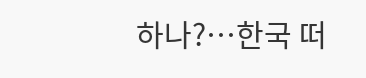하나?…한국 떠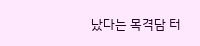났다는 목격담 터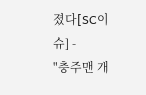졌다[SC이슈] -
"충주맨 개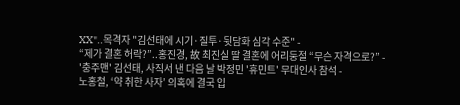XX"..목격자 "김선태에 시기·질투·뒷담화 심각 수준" -
“제가 결혼 허락?”..홍진경, 故 최진실 딸 결혼에 어리둥절 “무슨 자격으로?” -
'충주맨' 김선태, 사직서 낸 다음 날 박정민 '휴민트' 무대인사 참석 -
노홍철, ‘약 취한 사자’ 의혹에 결국 입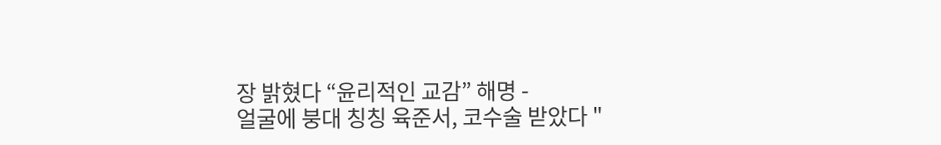장 밝혔다 “윤리적인 교감” 해명 -
얼굴에 붕대 칭칭 육준서, 코수술 받았다 "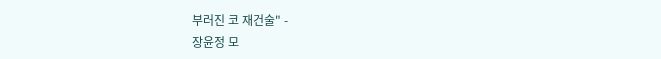부러진 코 재건술" -
장윤정 모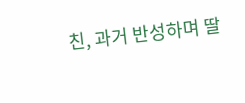친, 과거 반성하며 딸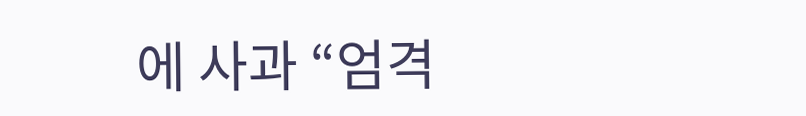에 사과 “엄격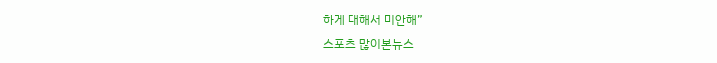하게 대해서 미안해”
스포츠 많이본뉴스